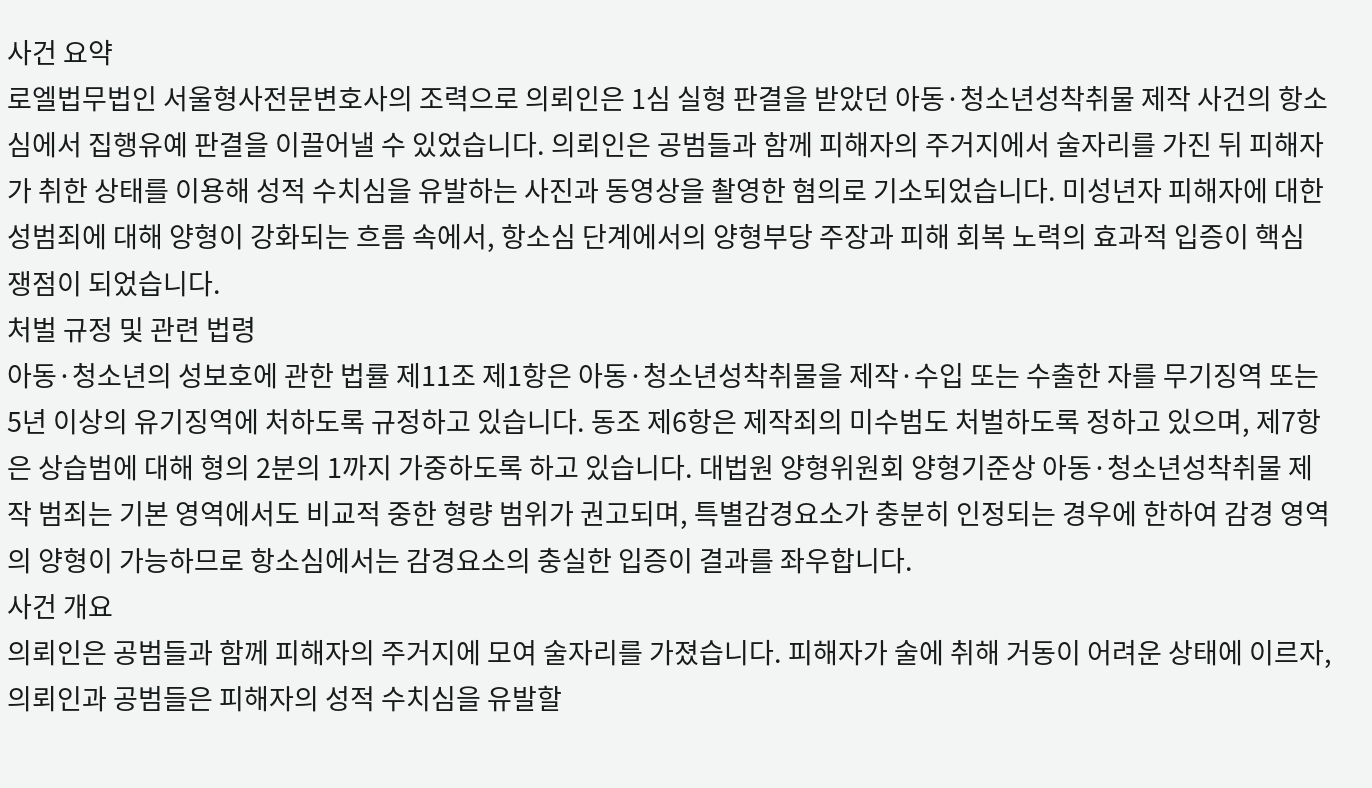사건 요약
로엘법무법인 서울형사전문변호사의 조력으로 의뢰인은 1심 실형 판결을 받았던 아동·청소년성착취물 제작 사건의 항소심에서 집행유예 판결을 이끌어낼 수 있었습니다. 의뢰인은 공범들과 함께 피해자의 주거지에서 술자리를 가진 뒤 피해자가 취한 상태를 이용해 성적 수치심을 유발하는 사진과 동영상을 촬영한 혐의로 기소되었습니다. 미성년자 피해자에 대한 성범죄에 대해 양형이 강화되는 흐름 속에서, 항소심 단계에서의 양형부당 주장과 피해 회복 노력의 효과적 입증이 핵심 쟁점이 되었습니다.
처벌 규정 및 관련 법령
아동·청소년의 성보호에 관한 법률 제11조 제1항은 아동·청소년성착취물을 제작·수입 또는 수출한 자를 무기징역 또는 5년 이상의 유기징역에 처하도록 규정하고 있습니다. 동조 제6항은 제작죄의 미수범도 처벌하도록 정하고 있으며, 제7항은 상습범에 대해 형의 2분의 1까지 가중하도록 하고 있습니다. 대법원 양형위원회 양형기준상 아동·청소년성착취물 제작 범죄는 기본 영역에서도 비교적 중한 형량 범위가 권고되며, 특별감경요소가 충분히 인정되는 경우에 한하여 감경 영역의 양형이 가능하므로 항소심에서는 감경요소의 충실한 입증이 결과를 좌우합니다.
사건 개요
의뢰인은 공범들과 함께 피해자의 주거지에 모여 술자리를 가졌습니다. 피해자가 술에 취해 거동이 어려운 상태에 이르자, 의뢰인과 공범들은 피해자의 성적 수치심을 유발할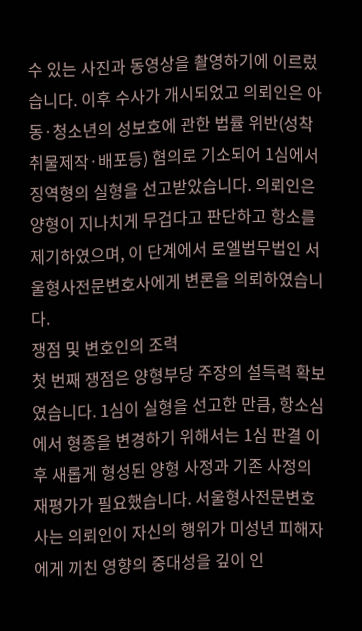수 있는 사진과 동영상을 촬영하기에 이르렀습니다. 이후 수사가 개시되었고 의뢰인은 아동·청소년의 성보호에 관한 법률 위반(성착취물제작·배포등) 혐의로 기소되어 1심에서 징역형의 실형을 선고받았습니다. 의뢰인은 양형이 지나치게 무겁다고 판단하고 항소를 제기하였으며, 이 단계에서 로엘법무법인 서울형사전문변호사에게 변론을 의뢰하였습니다.
쟁점 및 변호인의 조력
첫 번째 쟁점은 양형부당 주장의 설득력 확보였습니다. 1심이 실형을 선고한 만큼, 항소심에서 형종을 변경하기 위해서는 1심 판결 이후 새롭게 형성된 양형 사정과 기존 사정의 재평가가 필요했습니다. 서울형사전문변호사는 의뢰인이 자신의 행위가 미성년 피해자에게 끼친 영향의 중대성을 깊이 인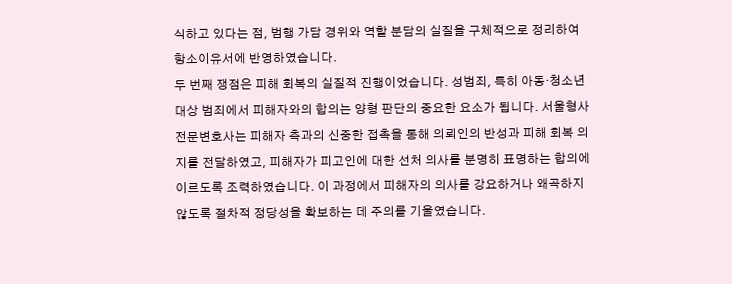식하고 있다는 점, 범행 가담 경위와 역할 분담의 실질을 구체적으로 정리하여 항소이유서에 반영하였습니다.
두 번째 쟁점은 피해 회복의 실질적 진행이었습니다. 성범죄, 특히 아동·청소년 대상 범죄에서 피해자와의 합의는 양형 판단의 중요한 요소가 됩니다. 서울형사전문변호사는 피해자 측과의 신중한 접촉을 통해 의뢰인의 반성과 피해 회복 의지를 전달하였고, 피해자가 피고인에 대한 선처 의사를 분명히 표명하는 합의에 이르도록 조력하였습니다. 이 과정에서 피해자의 의사를 강요하거나 왜곡하지 않도록 절차적 정당성을 확보하는 데 주의를 기울였습니다.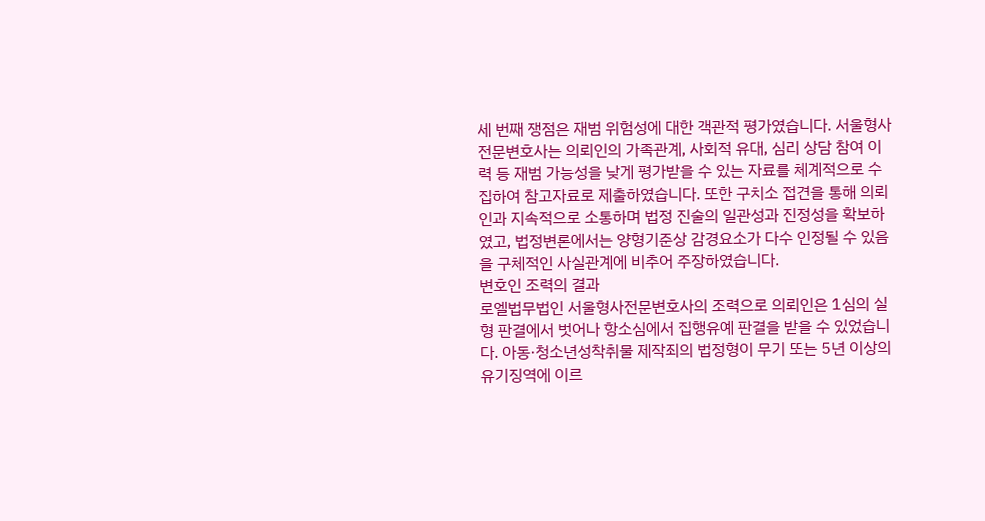세 번째 쟁점은 재범 위험성에 대한 객관적 평가였습니다. 서울형사전문변호사는 의뢰인의 가족관계, 사회적 유대, 심리 상담 참여 이력 등 재범 가능성을 낮게 평가받을 수 있는 자료를 체계적으로 수집하여 참고자료로 제출하였습니다. 또한 구치소 접견을 통해 의뢰인과 지속적으로 소통하며 법정 진술의 일관성과 진정성을 확보하였고, 법정변론에서는 양형기준상 감경요소가 다수 인정될 수 있음을 구체적인 사실관계에 비추어 주장하였습니다.
변호인 조력의 결과
로엘법무법인 서울형사전문변호사의 조력으로 의뢰인은 1심의 실형 판결에서 벗어나 항소심에서 집행유예 판결을 받을 수 있었습니다. 아동·청소년성착취물 제작죄의 법정형이 무기 또는 5년 이상의 유기징역에 이르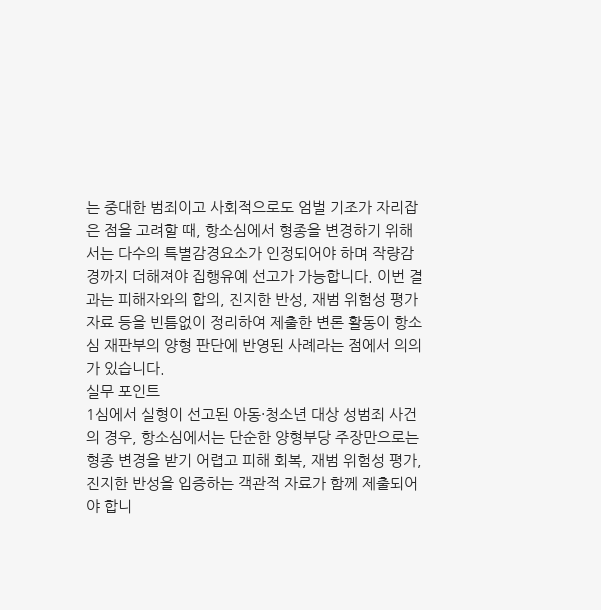는 중대한 범죄이고 사회적으로도 엄벌 기조가 자리잡은 점을 고려할 때, 항소심에서 형종을 변경하기 위해서는 다수의 특별감경요소가 인정되어야 하며 작량감경까지 더해져야 집행유예 선고가 가능합니다. 이번 결과는 피해자와의 합의, 진지한 반성, 재범 위험성 평가 자료 등을 빈틈없이 정리하여 제출한 변론 활동이 항소심 재판부의 양형 판단에 반영된 사례라는 점에서 의의가 있습니다.
실무 포인트
1심에서 실형이 선고된 아동·청소년 대상 성범죄 사건의 경우, 항소심에서는 단순한 양형부당 주장만으로는 형종 변경을 받기 어렵고 피해 회복, 재범 위험성 평가, 진지한 반성을 입증하는 객관적 자료가 함께 제출되어야 합니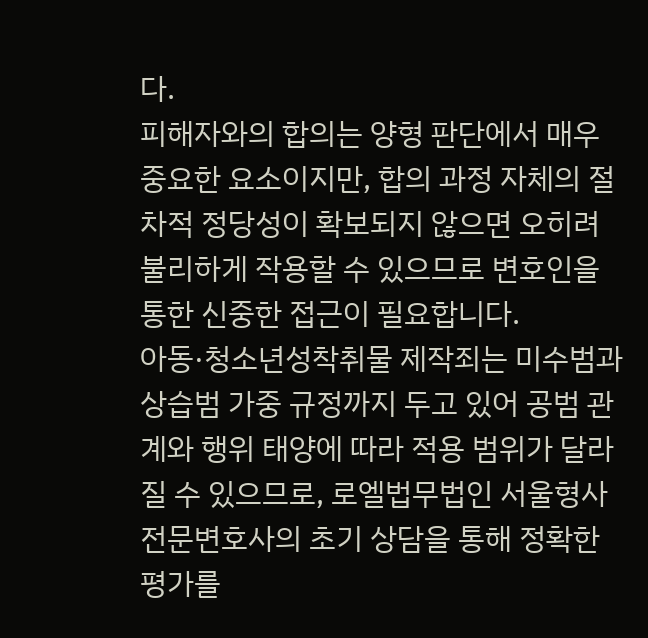다.
피해자와의 합의는 양형 판단에서 매우 중요한 요소이지만, 합의 과정 자체의 절차적 정당성이 확보되지 않으면 오히려 불리하게 작용할 수 있으므로 변호인을 통한 신중한 접근이 필요합니다.
아동·청소년성착취물 제작죄는 미수범과 상습범 가중 규정까지 두고 있어 공범 관계와 행위 태양에 따라 적용 범위가 달라질 수 있으므로, 로엘법무법인 서울형사전문변호사의 초기 상담을 통해 정확한 평가를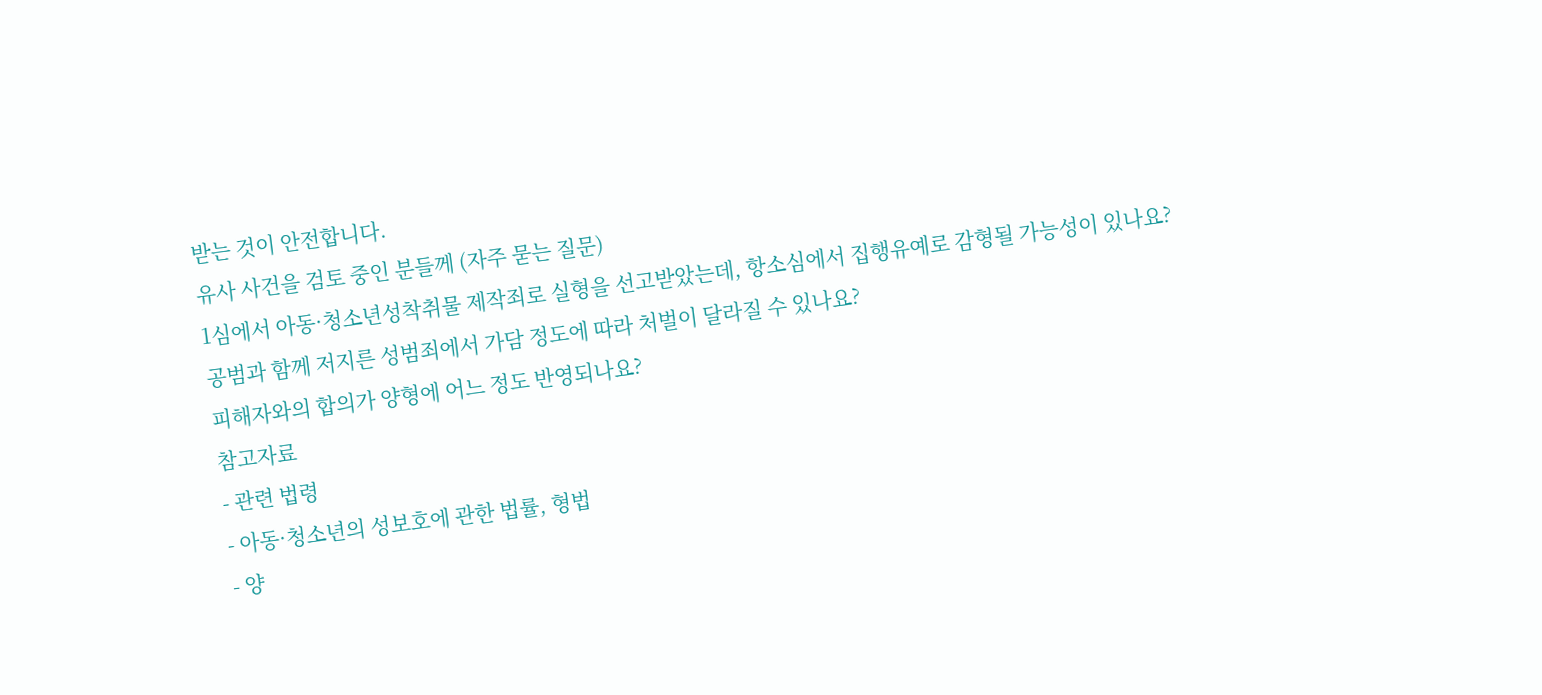받는 것이 안전합니다.
유사 사건을 검토 중인 분들께 (자주 묻는 질문)
1심에서 아동·청소년성착취물 제작죄로 실형을 선고받았는데, 항소심에서 집행유예로 감형될 가능성이 있나요?
공범과 함께 저지른 성범죄에서 가담 정도에 따라 처벌이 달라질 수 있나요?
피해자와의 합의가 양형에 어느 정도 반영되나요?
참고자료
- 관련 법령
- 아동·청소년의 성보호에 관한 법률, 형법
- 양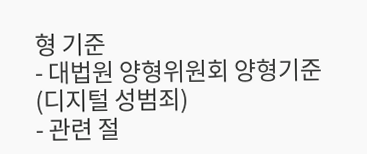형 기준
- 대법원 양형위원회 양형기준(디지털 성범죄)
- 관련 절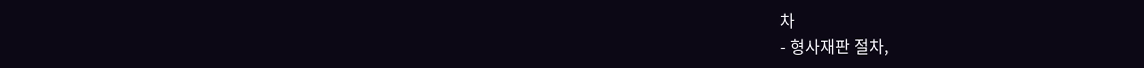차
- 형사재판 절차,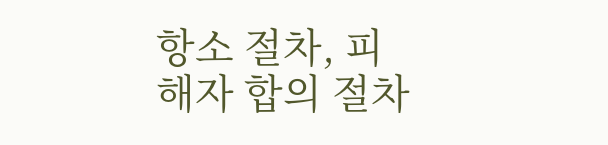항소 절차, 피해자 합의 절차